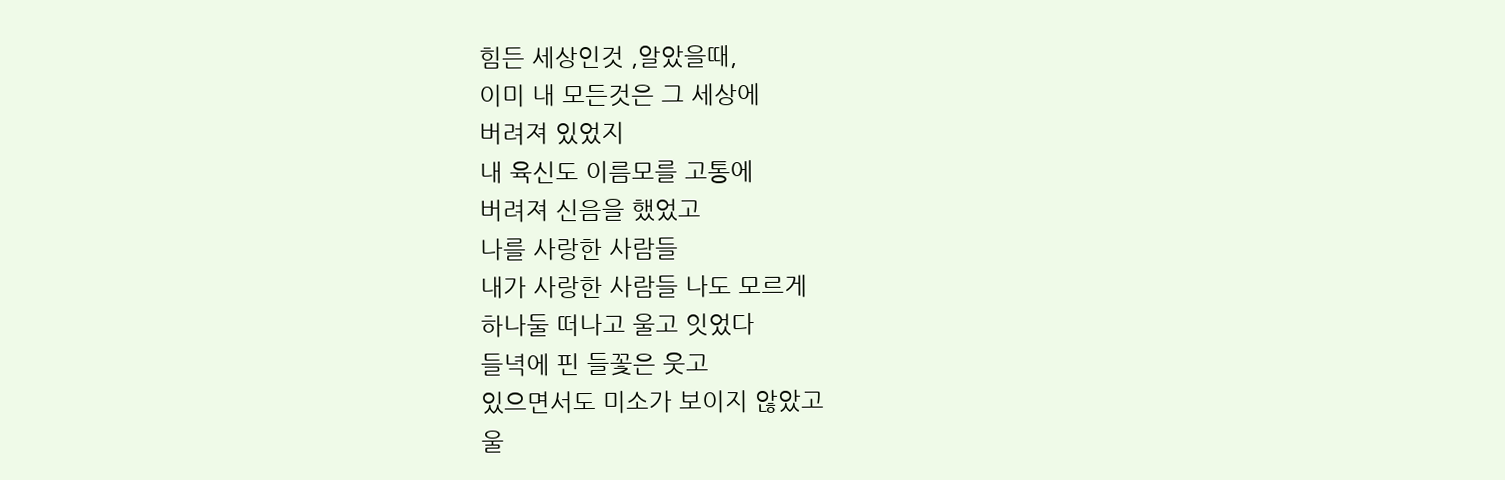힘든 세상인것 ,알았을때,
이미 내 모든것은 그 세상에
버려져 있었지
내 육신도 이름모를 고통에
버려져 신음을 했었고
나를 사랑한 사람들
내가 사랑한 사람들 나도 모르게
하나둘 떠나고 울고 잇었다
들녁에 핀 들꽃은 웃고
있으면서도 미소가 보이지 않았고
울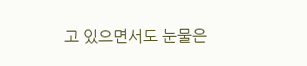고 있으면서도 눈물은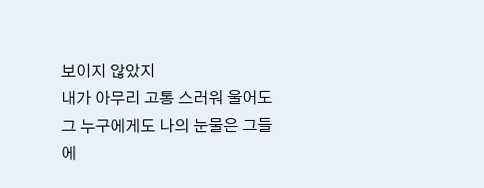보이지 않았지
내가 아무리 고통 스러워 울어도
그 누구에게도 나의 눈물은 그들에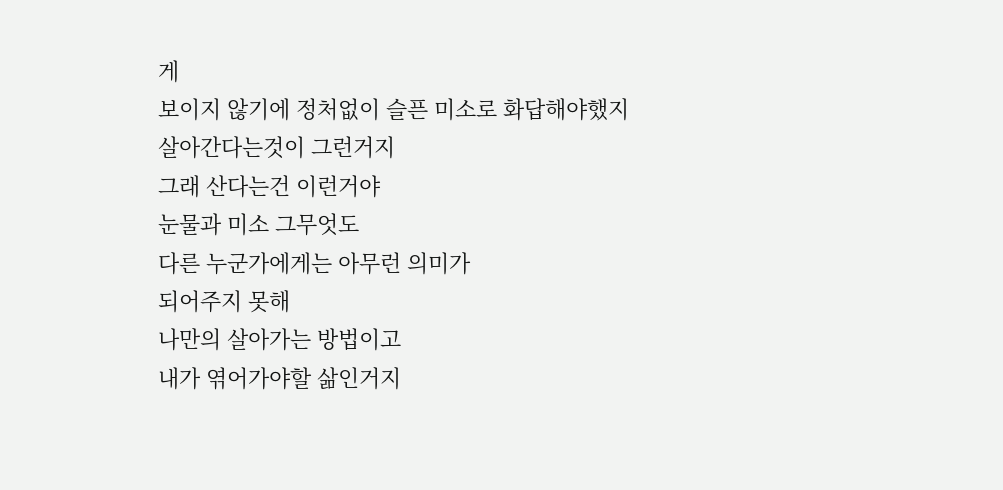게
보이지 않기에 정처없이 슬픈 미소로 화답해야했지
살아간다는것이 그런거지
그래 산다는건 이런거야
눈물과 미소 그무엇도
다른 누군가에게는 아무런 의미가
되어주지 못해
나만의 살아가는 방법이고
내가 엮어가야할 삶인거지